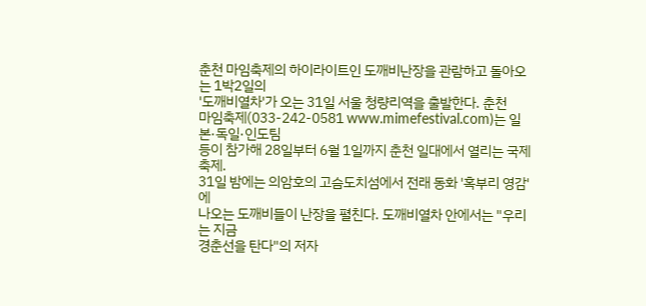춘천 마임축제의 하이라이트인 도깨비난장을 관람하고 돌아오는 1박2일의
'도깨비열차'가 오는 31일 서울 청량리역을 출발한다. 춘천
마임축제(033-242-0581 www.mimefestival.com)는 일본·독일·인도팀
등이 참가해 28일부터 6월 1일까지 춘천 일대에서 열리는 국제 축제.
31일 밤에는 의암호의 고슴도치섬에서 전래 동화 '혹부리 영감'에
나오는 도깨비들이 난장을 펼친다. 도깨비열차 안에서는 "우리는 지금
경춘선을 탄다"의 저자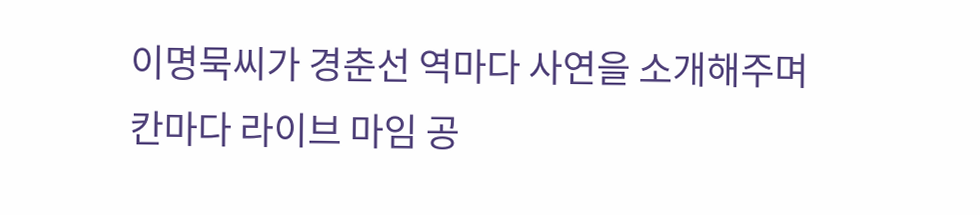이명묵씨가 경춘선 역마다 사연을 소개해주며
칸마다 라이브 마임 공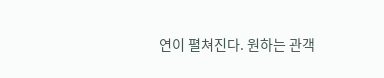연이 펼쳐진다. 원하는 관객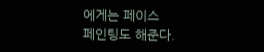에게는 페이스
페인팅도 해준다.